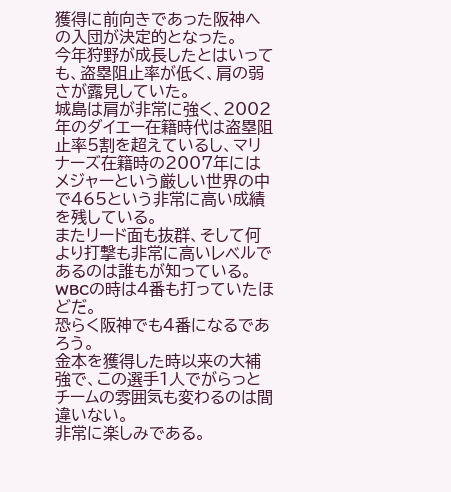獲得に前向きであった阪神への入団が決定的となった。
今年狩野が成長したとはいっても、盗塁阻止率が低く、肩の弱さが露見していた。
城島は肩が非常に強く、2002年のダイエー在籍時代は盗塁阻止率5割を超えているし、マリナーズ在籍時の2007年にはメジャーという厳しい世界の中で465という非常に高い成績を残している。
またリード面も抜群、そして何より打撃も非常に高いレベルであるのは誰もが知っている。
WBCの時は4番も打っていたほどだ。
恐らく阪神でも4番になるであろう。
金本を獲得した時以来の大補強で、この選手1人でがらっとチームの雰囲気も変わるのは間違いない。
非常に楽しみである。